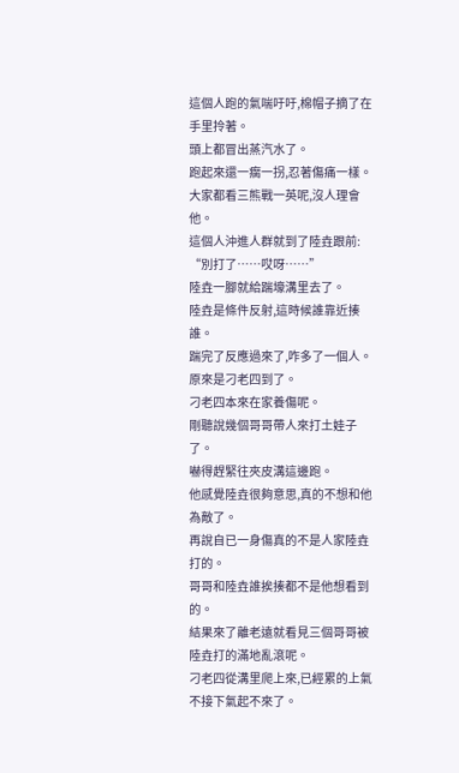這個人跑的氣喘吁吁,棉帽子摘了在手里拎著。
頭上都冒出蒸汽水了。
跑起來還一瘸一拐,忍著傷痛一樣。
大家都看三熊戰一英呢,沒人理會他。
這個人沖進人群就到了陸垚跟前:
“別打了……哎呀……”
陸垚一腳就給踹壕溝里去了。
陸垚是條件反射,這時候誰靠近揍誰。
踹完了反應過來了,咋多了一個人。
原來是刁老四到了。
刁老四本來在家養傷呢。
剛聽說幾個哥哥帶人來打土娃子了。
嚇得趕緊往夾皮溝這邊跑。
他感覺陸垚很夠意思,真的不想和他為敵了。
再說自已一身傷真的不是人家陸垚打的。
哥哥和陸垚誰挨揍都不是他想看到的。
結果來了離老遠就看見三個哥哥被陸垚打的滿地亂滾呢。
刁老四從溝里爬上來,已經累的上氣不接下氣起不來了。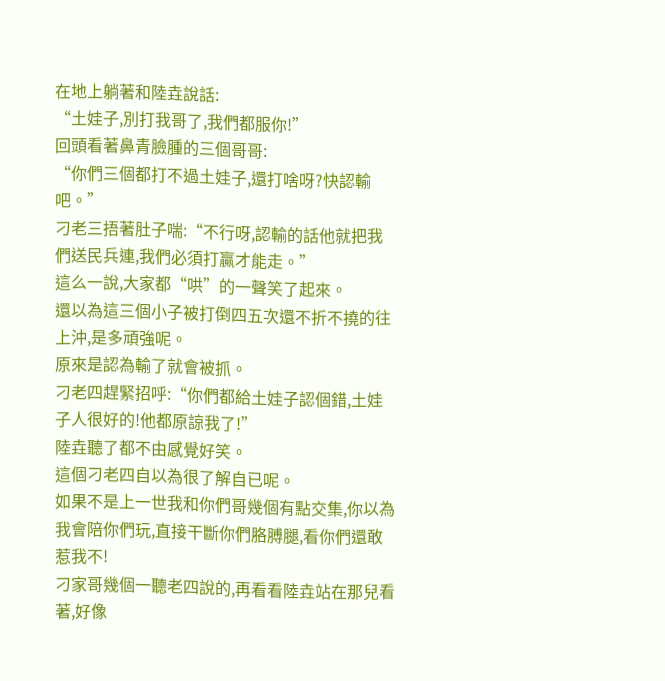在地上躺著和陸垚說話:
“土娃子,別打我哥了,我們都服你!”
回頭看著鼻青臉腫的三個哥哥:
“你們三個都打不過土娃子,還打啥呀?快認輸吧。”
刁老三捂著肚子喘:“不行呀,認輸的話他就把我們送民兵連,我們必須打贏才能走。”
這么一說,大家都“哄”的一聲笑了起來。
還以為這三個小子被打倒四五次還不折不撓的往上沖,是多頑強呢。
原來是認為輸了就會被抓。
刁老四趕緊招呼:“你們都給土娃子認個錯,土娃子人很好的!他都原諒我了!”
陸垚聽了都不由感覺好笑。
這個刁老四自以為很了解自已呢。
如果不是上一世我和你們哥幾個有點交集,你以為我會陪你們玩,直接干斷你們胳膊腿,看你們還敢惹我不!
刁家哥幾個一聽老四說的,再看看陸垚站在那兒看著,好像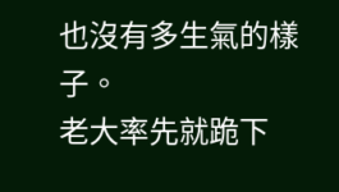也沒有多生氣的樣子。
老大率先就跪下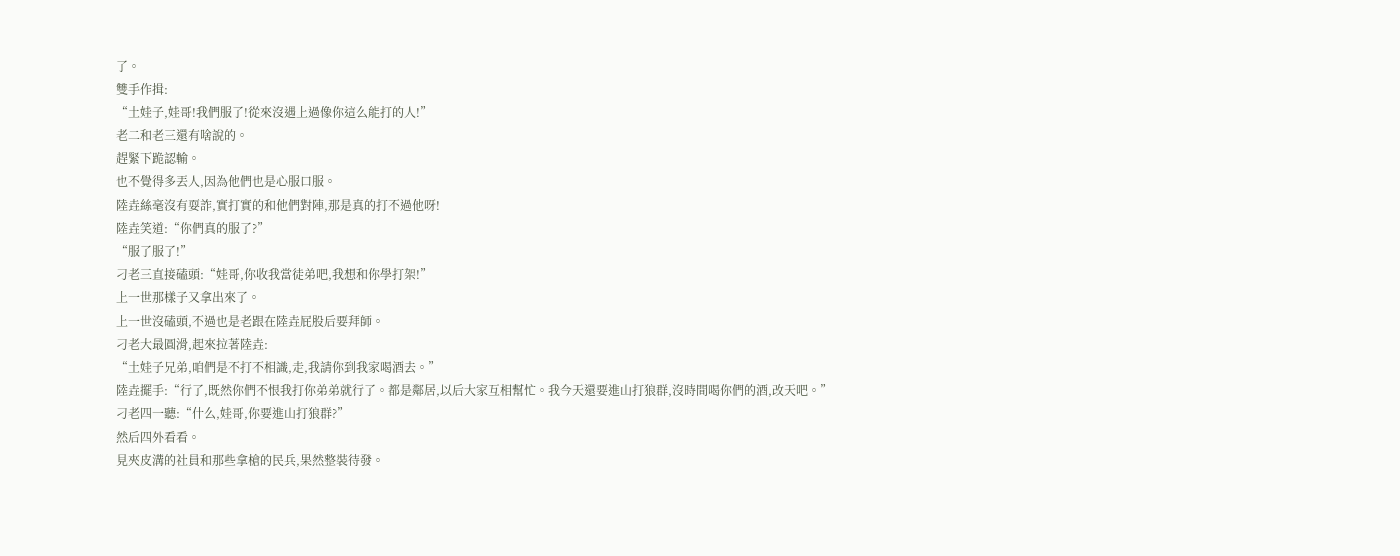了。
雙手作揖:
“土娃子,娃哥!我們服了!從來沒遇上過像你這么能打的人!”
老二和老三還有啥說的。
趕緊下跪認輸。
也不覺得多丟人,因為他們也是心服口服。
陸垚絲毫沒有耍詐,實打實的和他們對陣,那是真的打不過他呀!
陸垚笑道:“你們真的服了?”
“服了服了!”
刁老三直接磕頭:“娃哥,你收我當徒弟吧,我想和你學打架!”
上一世那樣子又拿出來了。
上一世沒磕頭,不過也是老跟在陸垚屁股后要拜師。
刁老大最圓滑,起來拉著陸垚:
“土娃子兄弟,咱們是不打不相識,走,我請你到我家喝酒去。”
陸垚擺手:“行了,既然你們不恨我打你弟弟就行了。都是鄰居,以后大家互相幫忙。我今天還要進山打狼群,沒時間喝你們的酒,改天吧。”
刁老四一聽:“什么,娃哥,你要進山打狼群?”
然后四外看看。
見夾皮溝的社員和那些拿槍的民兵,果然整裝待發。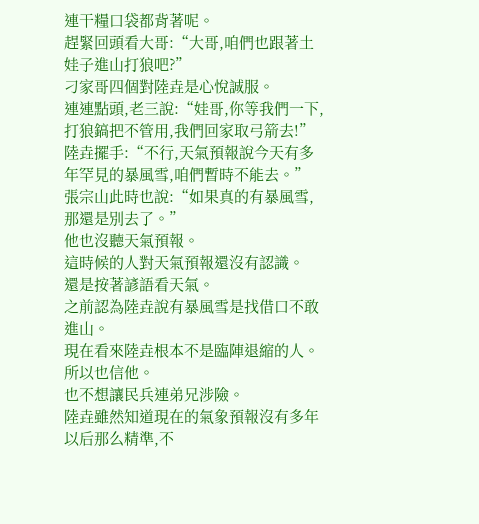連干糧口袋都背著呢。
趕緊回頭看大哥:“大哥,咱們也跟著土娃子進山打狼吧?”
刁家哥四個對陸垚是心悅誠服。
連連點頭,老三說:“娃哥,你等我們一下,打狼鎬把不管用,我們回家取弓箭去!”
陸垚擺手:“不行,天氣預報說今天有多年罕見的暴風雪,咱們暫時不能去。”
張宗山此時也說:“如果真的有暴風雪,那還是別去了。”
他也沒聽天氣預報。
這時候的人對天氣預報還沒有認識。
還是按著諺語看天氣。
之前認為陸垚說有暴風雪是找借口不敢進山。
現在看來陸垚根本不是臨陣退縮的人。
所以也信他。
也不想讓民兵連弟兄涉險。
陸垚雖然知道現在的氣象預報沒有多年以后那么精準,不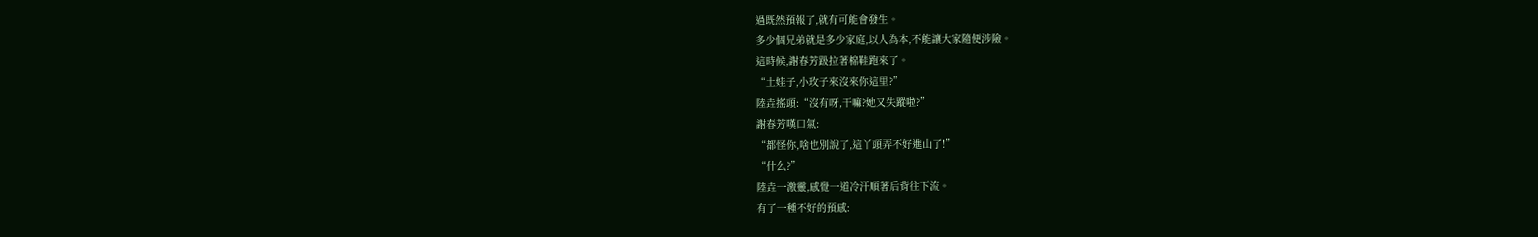過既然預報了,就有可能會發生。
多少個兄弟就是多少家庭,以人為本,不能讓大家隨便涉險。
這時候,謝春芳趿拉著棉鞋跑來了。
“土娃子,小玫子來沒來你這里?”
陸垚搖頭:“沒有呀,干嘛?她又失蹤啦?”
謝春芳嘆口氣:
“都怪你,啥也別說了,這丫頭弄不好進山了!”
“什么?”
陸垚一激靈,感覺一道冷汗順著后背往下流。
有了一種不好的預感: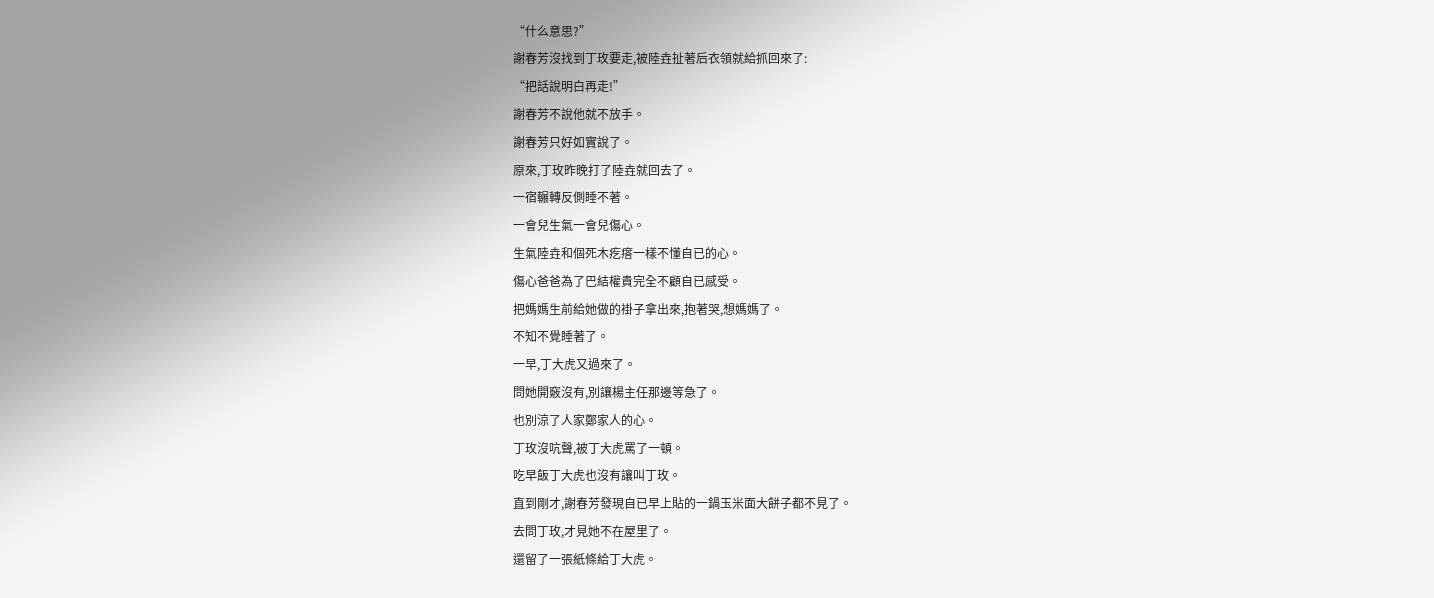“什么意思?”
謝春芳沒找到丁玫要走,被陸垚扯著后衣領就給抓回來了:
“把話說明白再走!”
謝春芳不說他就不放手。
謝春芳只好如實說了。
原來,丁玫昨晚打了陸垚就回去了。
一宿輾轉反側睡不著。
一會兒生氣一會兒傷心。
生氣陸垚和個死木疙瘩一樣不懂自已的心。
傷心爸爸為了巴結權貴完全不顧自已感受。
把媽媽生前給她做的褂子拿出來,抱著哭,想媽媽了。
不知不覺睡著了。
一早,丁大虎又過來了。
問她開竅沒有,別讓楊主任那邊等急了。
也別涼了人家鄭家人的心。
丁玫沒吭聲,被丁大虎罵了一頓。
吃早飯丁大虎也沒有讓叫丁玫。
直到剛才,謝春芳發現自已早上貼的一鍋玉米面大餅子都不見了。
去問丁玫,才見她不在屋里了。
還留了一張紙條給丁大虎。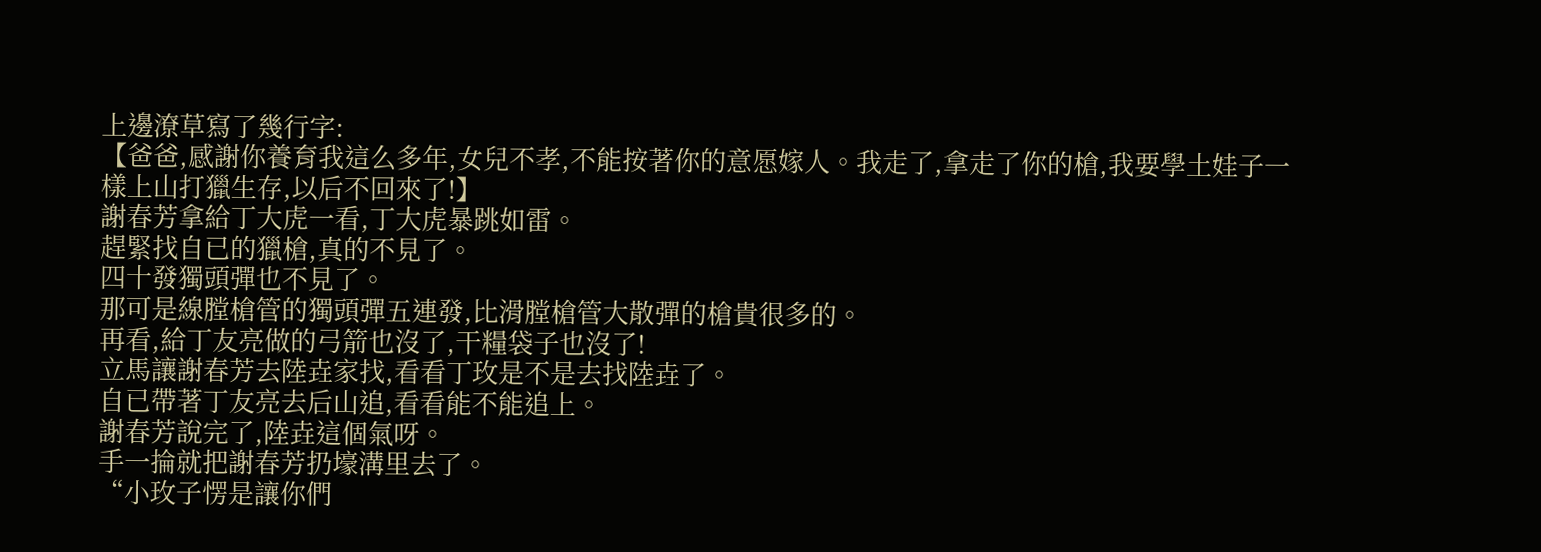上邊潦草寫了幾行字:
【爸爸,感謝你養育我這么多年,女兒不孝,不能按著你的意愿嫁人。我走了,拿走了你的槍,我要學土娃子一樣上山打獵生存,以后不回來了!】
謝春芳拿給丁大虎一看,丁大虎暴跳如雷。
趕緊找自已的獵槍,真的不見了。
四十發獨頭彈也不見了。
那可是線膛槍管的獨頭彈五連發,比滑膛槍管大散彈的槍貴很多的。
再看,給丁友亮做的弓箭也沒了,干糧袋子也沒了!
立馬讓謝春芳去陸垚家找,看看丁玫是不是去找陸垚了。
自已帶著丁友亮去后山追,看看能不能追上。
謝春芳說完了,陸垚這個氣呀。
手一掄就把謝春芳扔壕溝里去了。
“小玫子愣是讓你們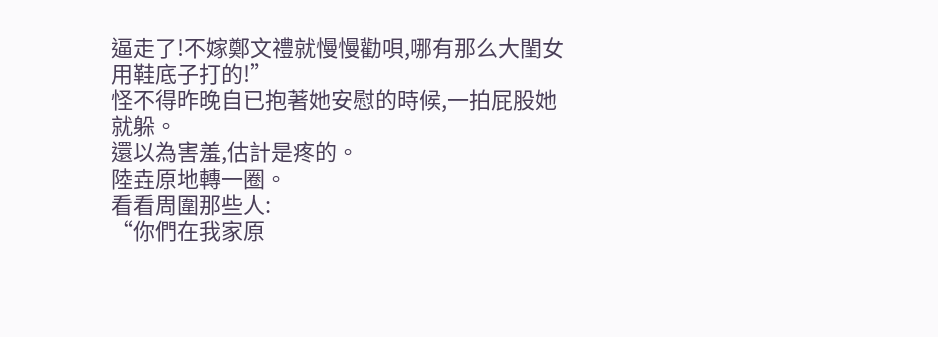逼走了!不嫁鄭文禮就慢慢勸唄,哪有那么大閨女用鞋底子打的!”
怪不得昨晚自已抱著她安慰的時候,一拍屁股她就躲。
還以為害羞,估計是疼的。
陸垚原地轉一圈。
看看周圍那些人:
“你們在我家原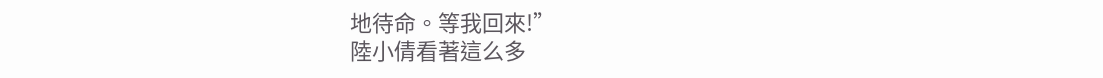地待命。等我回來!”
陸小倩看著這么多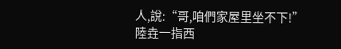人,說:“哥,咱們家屋里坐不下!”
陸垚一指西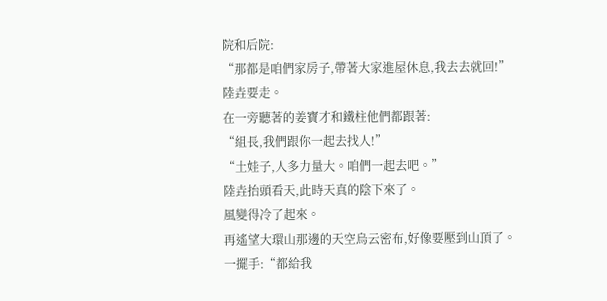院和后院:
“那都是咱們家房子,帶著大家進屋休息,我去去就回!”
陸垚要走。
在一旁聽著的姜寶才和鐵柱他們都跟著:
“組長,我們跟你一起去找人!”
“土娃子,人多力量大。咱們一起去吧。”
陸垚抬頭看天,此時天真的陰下來了。
風變得冷了起來。
再遙望大環山那邊的天空烏云密布,好像要壓到山頂了。
一擺手:“都給我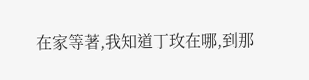在家等著,我知道丁玫在哪,到那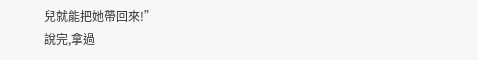兒就能把她帶回來!”
說完,拿過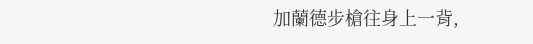加蘭德步槍往身上一背,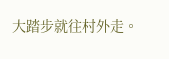大踏步就往村外走。